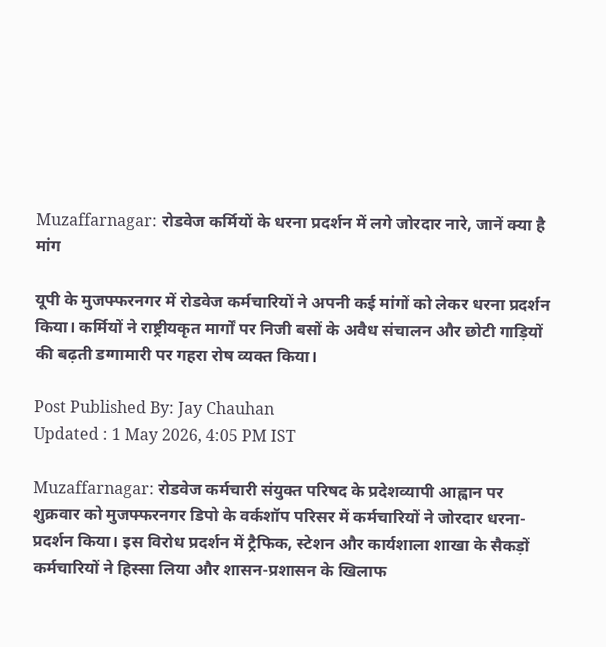Muzaffarnagar: रोडवेज कर्मियों के धरना प्रदर्शन में लगे जोरदार नारे, जानें क्या है मांग

यूपी के मुजफ्फरनगर में रोडवेज कर्मचारियों ने अपनी कई मांगों को लेकर धरना प्रदर्शन किया। कर्मियों ने राष्ट्रीयकृत मार्गों पर निजी बसों के अवैध संचालन और छोटी गाड़ियों की बढ़ती डग्गामारी पर गहरा रोष व्यक्त किया।

Post Published By: Jay Chauhan
Updated : 1 May 2026, 4:05 PM IST

Muzaffarnagar: रोडवेज कर्मचारी संयुक्त परिषद के प्रदेशव्यापी आह्वान पर शुक्रवार को मुजफ्फरनगर डिपो के वर्कशॉप परिसर में कर्मचारियों ने जोरदार धरना-प्रदर्शन किया। इस विरोध प्रदर्शन में ट्रैफिक, स्टेशन और कार्यशाला शाखा के सैकड़ों कर्मचारियों ने हिस्सा लिया और शासन-प्रशासन के खिलाफ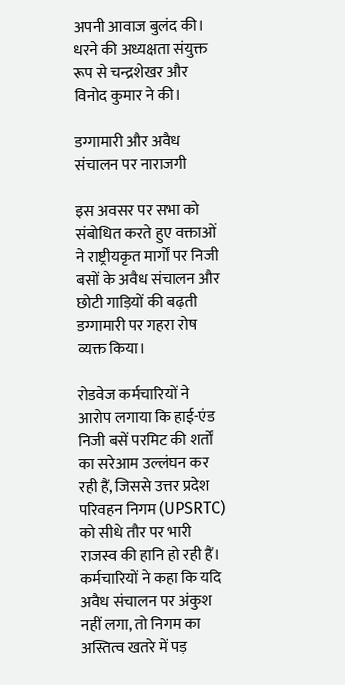अपनी आवाज बुलंद की। धरने की अध्यक्षता संयुक्त रूप से चन्द्रशेखर और विनोद कुमार ने की।

डग्गामारी और अवैध संचालन पर नाराजगी

इस अवसर पर सभा को संबोधित करते हुए वक्ताओं ने राष्ट्रीयकृत मार्गों पर निजी बसों के अवैध संचालन और छोटी गाड़ियों की बढ़ती डग्गामारी पर गहरा रोष व्यक्त किया।

रोडवेज कर्मचारियों ने आरोप लगाया कि हाई-एंड निजी बसें परमिट की शर्तों का सरेआम उल्लंघन कर रही हैं, जिससे उत्तर प्रदेश परिवहन निगम (UPSRTC) को सीधे तौर पर भारी राजस्व की हानि हो रही हैं। कर्मचारियों ने कहा कि यदि अवैध संचालन पर अंकुश नहीं लगा, तो निगम का अस्तित्व खतरे में पड़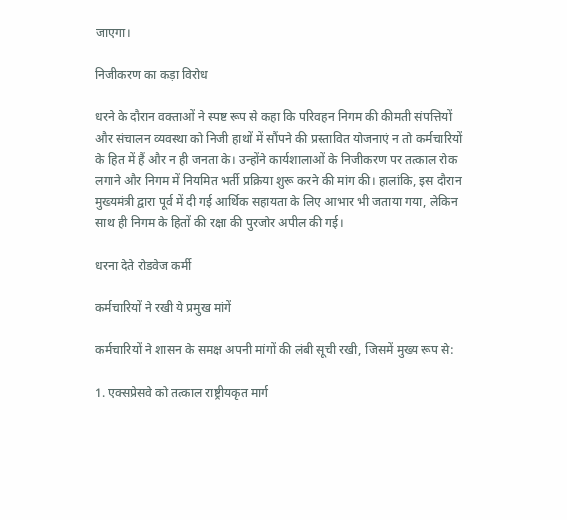जाएगा।

निजीकरण का कड़ा विरोध

धरने के दौरान वक्ताओं ने स्पष्ट रूप से कहा कि परिवहन निगम की कीमती संपत्तियों और संचालन व्यवस्था को निजी हाथों में सौंपने की प्रस्तावित योजनाएं न तो कर्मचारियों के हित में हैं और न ही जनता के। उन्होंने कार्यशालाओं के निजीकरण पर तत्काल रोक लगाने और निगम में नियमित भर्ती प्रक्रिया शुरू करने की मांग की। हालांकि, इस दौरान मुख्यमंत्री द्वारा पूर्व में दी गई आर्थिक सहायता के लिए आभार भी जताया गया, लेकिन साथ ही निगम के हितों की रक्षा की पुरजोर अपील की गई।

धरना देते रोडवेज कर्मी

कर्मचारियों ने रखी ये प्रमुख मांगें

कर्मचारियों ने शासन के समक्ष अपनी मांगों की लंबी सूची रखी, जिसमें मुख्य रूप से:

1. एक्सप्रेसवे को तत्काल राष्ट्रीयकृत मार्ग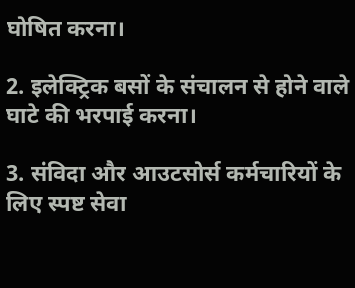घोषित करना।

2. इलेक्ट्रिक बसों के संचालन से होने वाले घाटे की भरपाई करना।

3. संविदा और आउटसोर्स कर्मचारियों के लिए स्पष्ट सेवा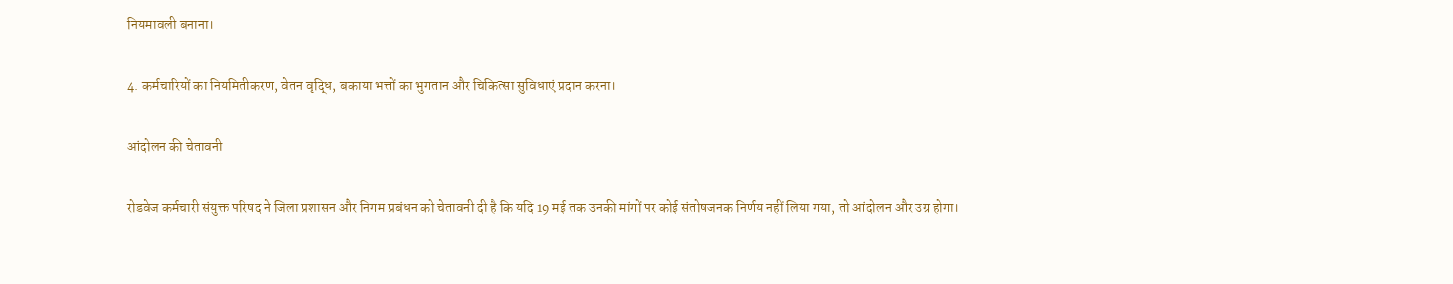नियमावली बनाना।

4. कर्मचारियों का नियमितीकरण, वेतन वृद्धि, बकाया भत्तों का भुगतान और चिकित्सा सुविधाएं प्रदान करना।

आंदोलन की चेतावनी

रोडवेज कर्मचारी संयुक्त परिषद ने जिला प्रशासन और निगम प्रबंधन को चेतावनी दी है कि यदि 19 मई तक उनकी मांगों पर कोई संतोषजनक निर्णय नहीं लिया गया, तो आंदोलन और उग्र होगा।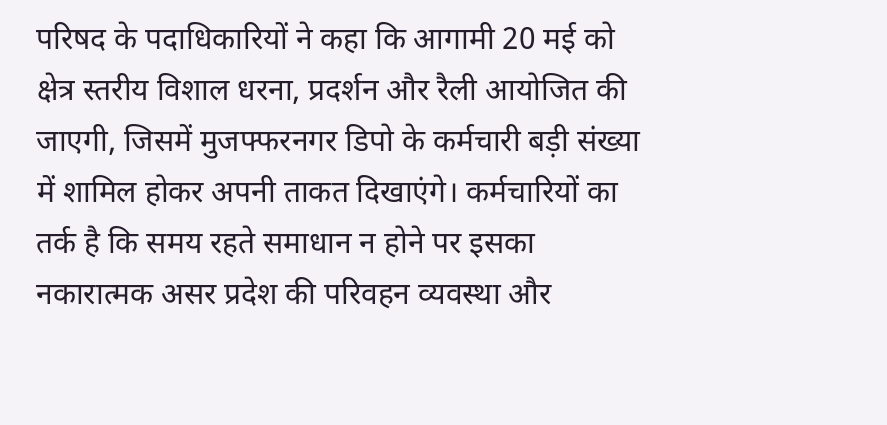परिषद के पदाधिकारियों ने कहा कि आगामी 20 मई को क्षेत्र स्तरीय विशाल धरना, प्रदर्शन और रैली आयोजित की जाएगी, जिसमें मुजफ्फरनगर डिपो के कर्मचारी बड़ी संख्या में शामिल होकर अपनी ताकत दिखाएंगे। कर्मचारियों का तर्क है कि समय रहते समाधान न होने पर इसका नकारात्मक असर प्रदेश की परिवहन व्यवस्था और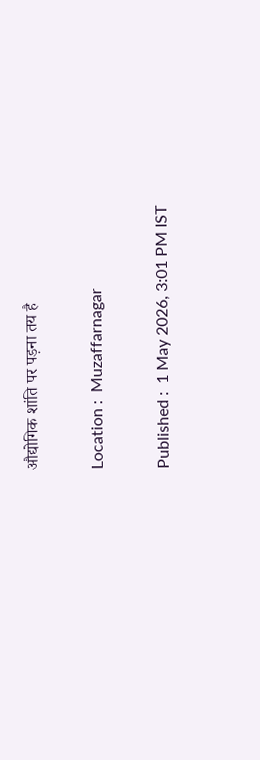औद्योगिक शांति पर पड़ना तय है

Location :  Muzaffarnagar

Published :  1 May 2026, 3:01 PM IST